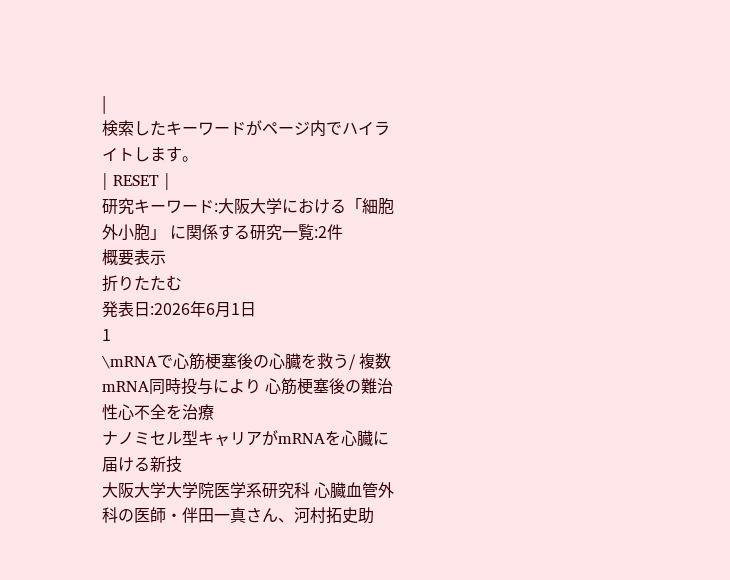|
検索したキーワードがページ内でハイライトします。
| RESET |
研究キーワード:大阪大学における「細胞外小胞」 に関係する研究一覧:2件
概要表示
折りたたむ
発表日:2026年6月1日
1
\mRNAで心筋梗塞後の心臓を救う/ 複数mRNA同時投与により 心筋梗塞後の難治性心不全を治療
ナノミセル型キャリアがmRNAを心臓に届ける新技
大阪大学大学院医学系研究科 心臓血管外科の医師・伴田一真さん、河村拓史助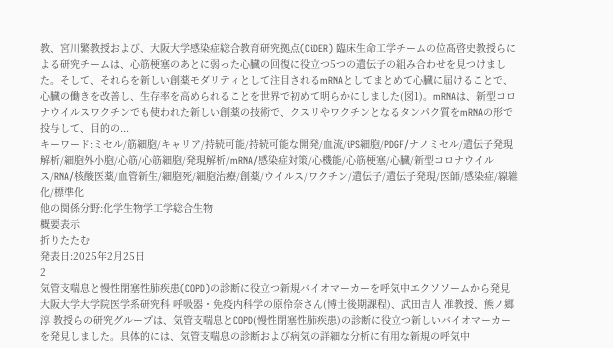教、宮川繁教授および、大阪大学感染症総合教育研究拠点(CiDER) 臨床生命工学チームの位髙啓史教授らによる研究チームは、心筋梗塞のあとに弱った心臓の回復に役立つ5つの遺伝子の組み合わせを見つけました。そして、それらを新しい創薬モダリティとして注目されるmRNAとしてまとめて心臓に届けることで、心臓の働きを改善し、生存率を高められることを世界で初めて明らかにしました(図1)。mRNAは、新型コロナウイルスワクチンでも使われた新しい創薬の技術で、クスリやワクチンとなるタンパク質をmRNAの形で投与して、目的の...
キーワード:ミセル/筋細胞/キャリア/持続可能/持続可能な開発/血流/iPS細胞/PDGF/ナノミセル/遺伝子発現解析/細胞外小胞/心筋/心筋細胞/発現解析/mRNA/感染症対策/心機能/心筋梗塞/心臓/新型コロナウイルス/RNA/核酸医薬/血管新生/細胞死/細胞治療/創薬/ウイルス/ワクチン/遺伝子/遺伝子発現/医師/感染症/線維化/標準化
他の関係分野:化学生物学工学総合生物
概要表示
折りたたむ
発表日:2025年2月25日
2
気管支喘息と慢性閉塞性肺疾患(COPD)の診断に役立つ新規バイオマーカーを呼気中エクソソームから発見
大阪大学大学院医学系研究科 呼吸器・免疫内科学の原伶奈さん(博士後期課程)、武田吉人 准教授、熊ノ郷 淳 教授らの研究グループは、気管支喘息とCOPD(慢性閉塞性肺疾患)の診断に役立つ新しいバイオマーカーを発見しました。具体的には、気管支喘息の診断および病気の詳細な分析に有用な新規の呼気中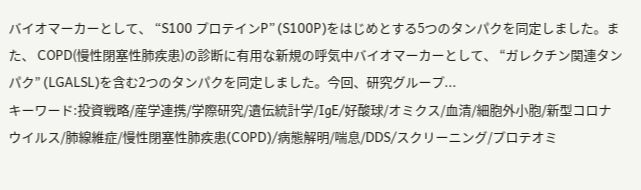バイオマーカーとして、 “S100 プロテインP” (S100P)をはじめとする5つのタンパクを同定しました。また、 COPD(慢性閉塞性肺疾患)の診断に有用な新規の呼気中バイオマーカーとして、 “ガレクチン関連タンパク” (LGALSL)を含む2つのタンパクを同定しました。今回、研究グループ...
キーワード:投資戦略/産学連携/学際研究/遺伝統計学/IgE/好酸球/オミクス/血清/細胞外小胞/新型コロナウイルス/肺線維症/慢性閉塞性肺疾患(COPD)/病態解明/喘息/DDS/スクリーニング/プロテオミ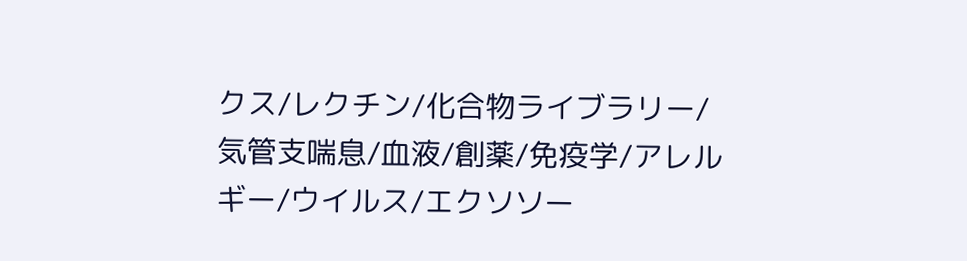クス/レクチン/化合物ライブラリー/気管支喘息/血液/創薬/免疫学/アレルギー/ウイルス/エクソソー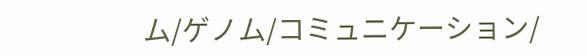ム/ゲノム/コミュニケーション/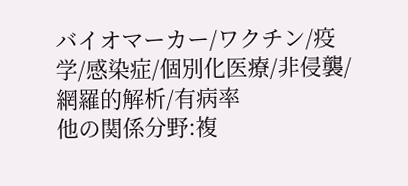バイオマーカー/ワクチン/疫学/感染症/個別化医療/非侵襲/網羅的解析/有病率
他の関係分野:複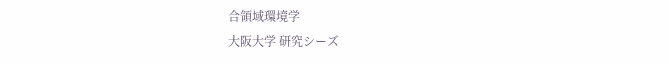合領域環境学
大阪大学 研究シーズ